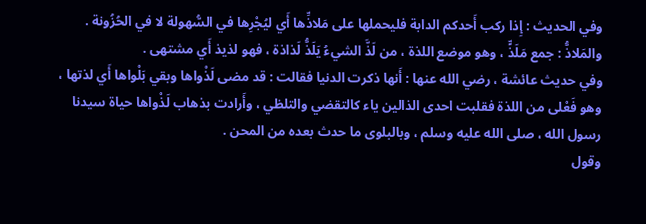وفي الحديث : إِذا ركب أَحدكم الدابة فليحملها على مَلاذِّها أَي ليُجْرِها في السُّهولة لا في الحُزُونة .
والمَلاذُّ : جمع مَلَذٍّ ، وهو موضع اللذة ، من لَذَّ الشيءُ يَلَذُّ لَذاذة ، فهو لذيذ أَي مشتهى .
وفي حديث عائشة ، رضي الله عنها : أَنها ذكرت الدنيا فقالت : قد مضى لَذْواها وبقي بَلْواها أَي لذتها ، وهو فَعْلى من اللذة فقلبت احدى الذالين ياء كالتقضي والتلظي ، وأَرادت بذهاب لَذْواها حياة سيدنا رسول الله ، صلى الله عليه وسلم ، وبالبلوى ما حدث بعده من المحن .
وقول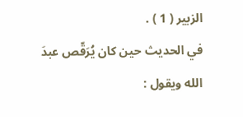الزبير ( 1 ) .
في الحديث حين كان يُرَقّص عبدَ الله ويقول :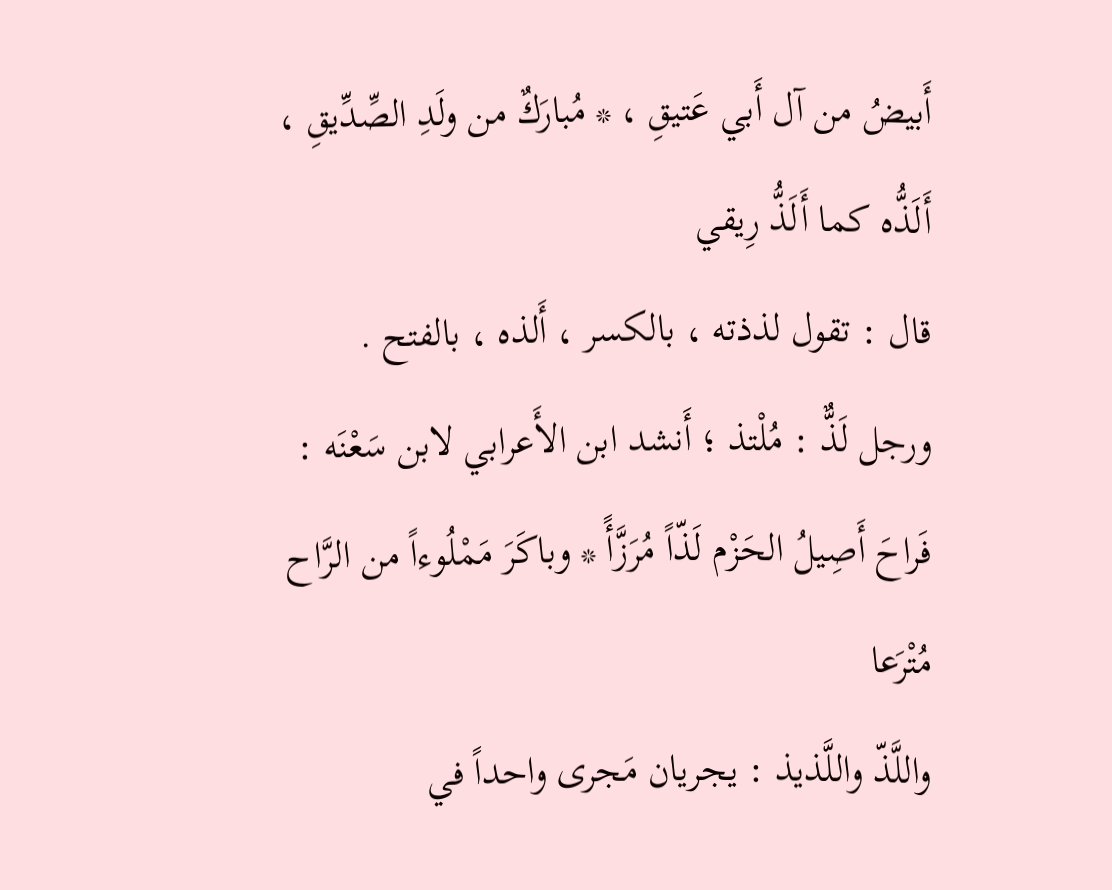أَبيضُ من آل أَبي عَتيقِ ، * مُبارَكٌ من ولَدِ الصِّدِّيقِ ،
أَلَذُّه كما أَلَذُّ رِيقي
قال : تقول لذذته ، بالكسر ، أَلذه ، بالفتح .
ورجل لَذٌّ : مُلْتذ ؛ أَنشد ابن الأَعرابي لابن سَعْنَه :
فَراحَ أَصِيلُ الحَزْم لَذّاً مُرَزَّأً * وباكَرَ مَمْلُوءاً من الرَّاح مُتْرَعا
واللَّذّ واللَّذيذ : يجريان مَجرى واحداً في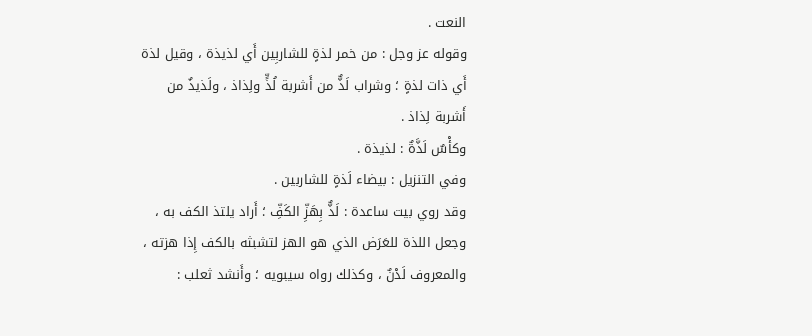النعت .
وقوله عز وجل : من خمر لذةٍ للشاربِين أَي لذيذة ، وقيل لذة أَي ذات لذةٍ ؛ وشراب لَذٌّ من أَشربة لُذٍّ ولِذاذ ، ولَذيذٌ من أَشربة لِذاذ .
وكأْسٌ لَذَّةٌ : لذيذة .
وفي التنزيل : بيضاء لَذةٍ للشاربين .
وقد روي بيت ساعدة : لَذٌّ بِهَزِّ الكَفِّ ؛ أَراد يلتذ الكف به ، وجعل اللذة للعَرَض الذي هو الهز لتشبثه بالكف إِذا هزته ، والمعروف لَدْنٌ ، وكذلك رواه سيبويه ؛ وأَنشد ثعلب :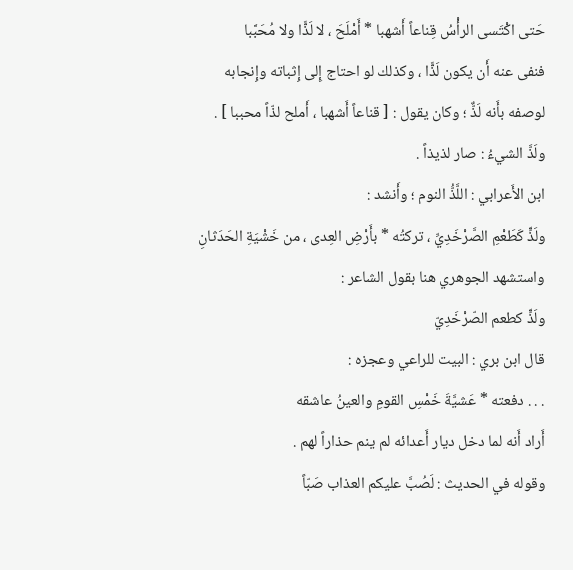حَتى اكْتَسى الرأْسُ قِناعاً أَشهبا * أَمْلَحَ ، لا لَذًّا ولا مُحَبَّبا
فنفى عنه أَن يكون لَذًّا ، وكذلك لو احتاج إِلى إِثباته وإِنجابه لوصفه بأَنه لَذٌّ ؛ وكان يقول : [ قناعاً أَشهبا ، أَملح لذّاً محببا ] .
ولَذَّ الشيءُ : صار لذيذاً .
ابن الأَعرابي : اللَّذُّ النوم ؛ وأَنشد :
ولَذٍّ كَطَعْمِ الصَّرْخَدِيِّ ، تركتُه * بأَرْضِ العِدى ، من خَشْيَةِ الحَدَثانِ
واستشهد الجوهري هنا بقول الشاعر :
ولَذٍّ كطعم الصّرْخَدِيّ
قال ابن بري : البيت للراعي وعجزه :
. . . دفعته * عَشيَّةَ خَمْسِ القومِ والعينُ عاشقه
أَراد أَنه لما دخل ديار أَعدائه لم ينم حذاراً لهم .
وقوله في الحديث : لَصُبَّ عليكم العذاب صَبّاً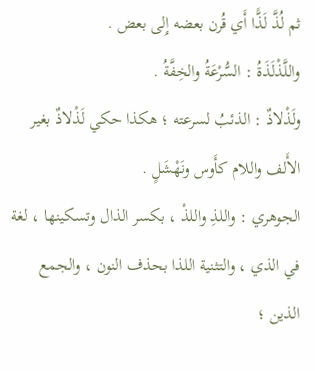ثم لُذَّ لَذًّا أَي قُرن بعضه إِلى بعض .
واللَّذْلَذَةُ : السُّرْعَةُ والخِفَّةُ .
ولَذْلاذٌ : الذئبُ لسرعته ؛ هكذا حكي لَذْلاذٌ بغير الأَلف واللام كأَوس ونَهْشَلٍ .
الجوهري : واللذِ واللذْ ، بكسر الذال وتسكينها ، لغة في الذي ، والتثنية اللذا بحذف النون ، والجمع الذين ؛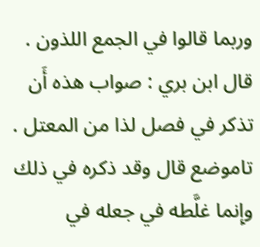وربما قالوا في الجمع اللذون .
قال ابن بري : صواب هذه أَن تذكر في فصل لذا من المعتل .
تاموضع قال وقد ذكره في ذلك وإِنما غلَّطه في جعله في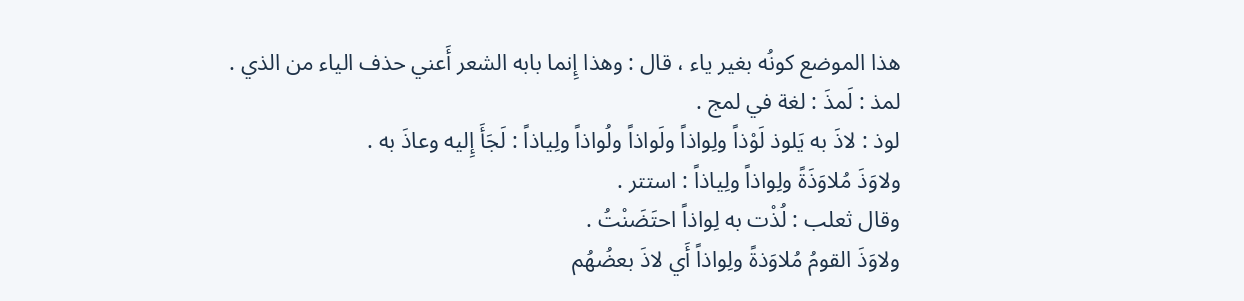هذا الموضع كونُه بغير ياء ، قال : وهذا إِنما بابه الشعر أَعني حذف الياء من الذي .
لمذ : لَمذَ : لغة في لمج .
لوذ : لاذَ به يَلوذ لَوْذاً ولِواذاً ولَواذاً ولُواذاً ولِياذاً : لَجَأَ إِليه وعاذَ به .
ولاوَذَ مُلاوَذَةً ولِواذاً ولِياذاً : استتر .
وقال ثعلب : لُذْت به لِواذاً احتَضَنْتُ .
ولاوَذَ القومُ مُلاوَذةً ولِواذاً أَي لاذَ بعضُهُم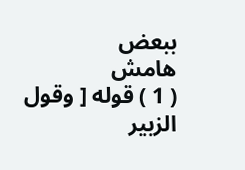ببعض
هامش
( 1 ) قوله [ وقول الزبير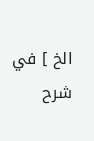الخ ] في شرح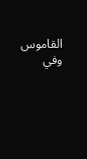القاموس وفي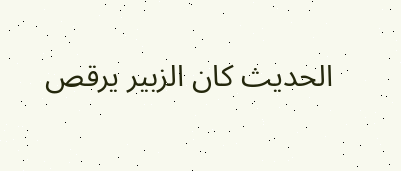الحديث كان الزبير يرقص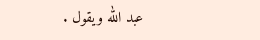عبد الله ويقول .